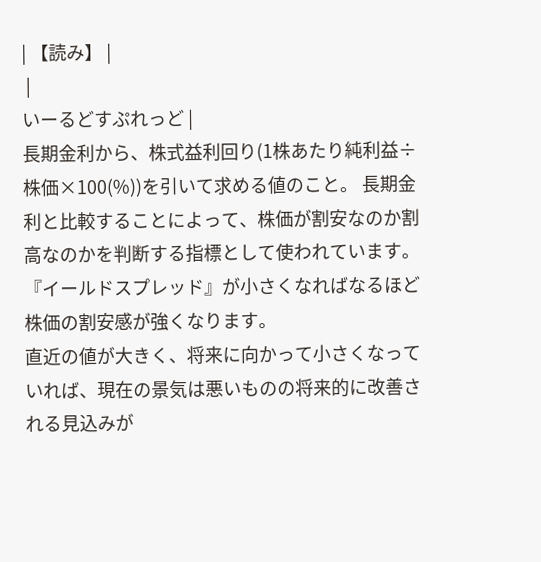| 【読み】 |
 |
いーるどすぷれっど |
長期金利から、株式益利回り(1株あたり純利益÷株価×100(%))を引いて求める値のこと。 長期金利と比較することによって、株価が割安なのか割高なのかを判断する指標として使われています。『イールドスプレッド』が小さくなればなるほど株価の割安感が強くなります。
直近の値が大きく、将来に向かって小さくなっていれば、現在の景気は悪いものの将来的に改善される見込みが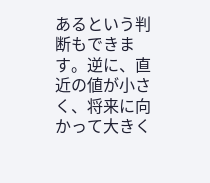あるという判断もできます。逆に、直近の値が小さく、将来に向かって大きく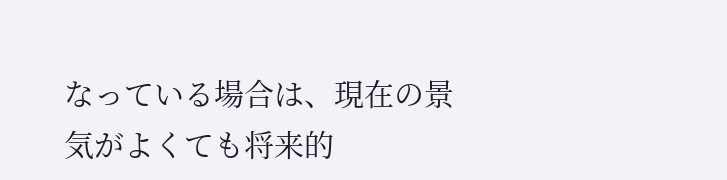なっている場合は、現在の景気がよくても将来的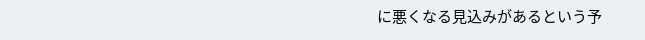に悪くなる見込みがあるという予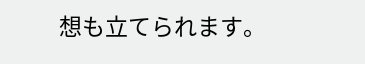想も立てられます。